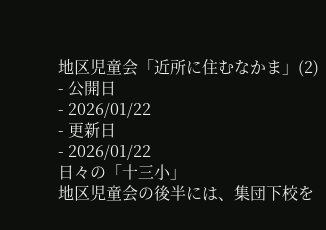地区児童会「近所に住むなかま」(2)
- 公開日
- 2026/01/22
- 更新日
- 2026/01/22
日々の「十三小」
地区児童会の後半には、集団下校を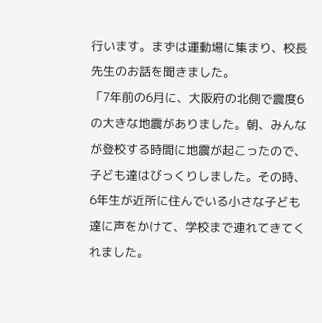行います。まずは運動場に集まり、校長先生のお話を聞きました。
「7年前の6月に、大阪府の北側で震度6の大きな地震がありました。朝、みんなが登校する時間に地震が起こったので、子ども達はびっくりしました。その時、6年生が近所に住んでいる小さな子ども達に声をかけて、学校まで連れてきてくれました。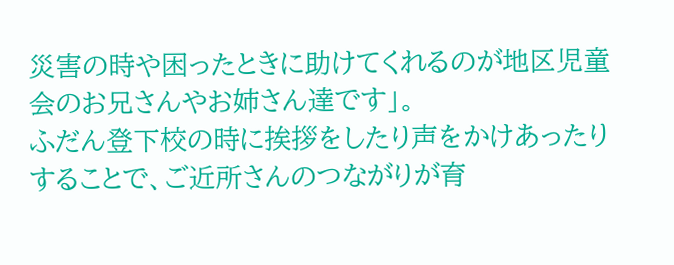災害の時や困ったときに助けてくれるのが地区児童会のお兄さんやお姉さん達です」。
ふだん登下校の時に挨拶をしたり声をかけあったりすることで、ご近所さんのつながりが育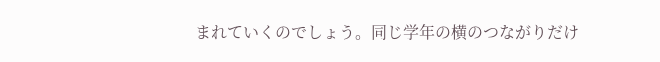まれていくのでしょう。同じ学年の横のつながりだけ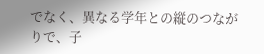でなく、異なる学年との縦のつながりで、子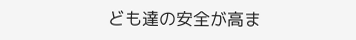ども達の安全が高ま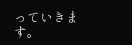っていきます。